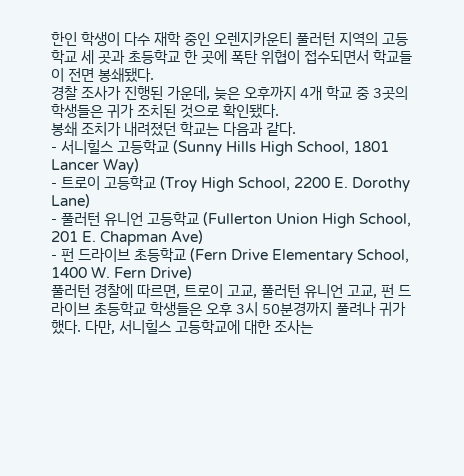한인 학생이 다수 재학 중인 오렌지카운티 풀러턴 지역의 고등학교 세 곳과 초등학교 한 곳에 폭탄 위협이 접수되면서 학교들이 전면 봉쇄됐다.
경찰 조사가 진행된 가운데, 늦은 오후까지 4개 학교 중 3곳의 학생들은 귀가 조치된 것으로 확인됐다.
봉쇄 조치가 내려졌던 학교는 다음과 같다.
- 서니힐스 고등학교 (Sunny Hills High School, 1801 Lancer Way)
- 트로이 고등학교 (Troy High School, 2200 E. Dorothy Lane)
- 풀러턴 유니언 고등학교 (Fullerton Union High School, 201 E. Chapman Ave)
- 펀 드라이브 초등학교 (Fern Drive Elementary School, 1400 W. Fern Drive)
풀러턴 경찰에 따르면, 트로이 고교, 풀러턴 유니언 고교, 펀 드라이브 초등학교 학생들은 오후 3시 50분경까지 풀려나 귀가했다. 다만, 서니힐스 고등학교에 대한 조사는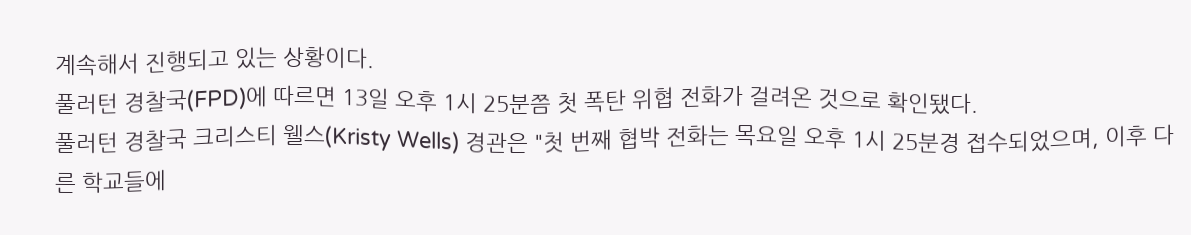계속해서 진행되고 있는 상황이다.
풀러턴 경찰국(FPD)에 따르면 13일 오후 1시 25분쯤 첫 폭탄 위협 전화가 걸려온 것으로 확인됐다.
풀러턴 경찰국 크리스티 웰스(Kristy Wells) 경관은 "첫 번째 협박 전화는 목요일 오후 1시 25분경 접수되었으며, 이후 다른 학교들에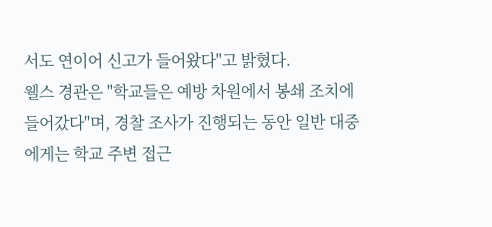서도 연이어 신고가 들어왔다"고 밝혔다.
웰스 경관은 "학교들은 예방 차원에서 봉쇄 조치에 들어갔다"며, 경찰 조사가 진행되는 동안 일반 대중에게는 학교 주변 접근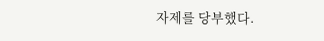자제를 당부했다.